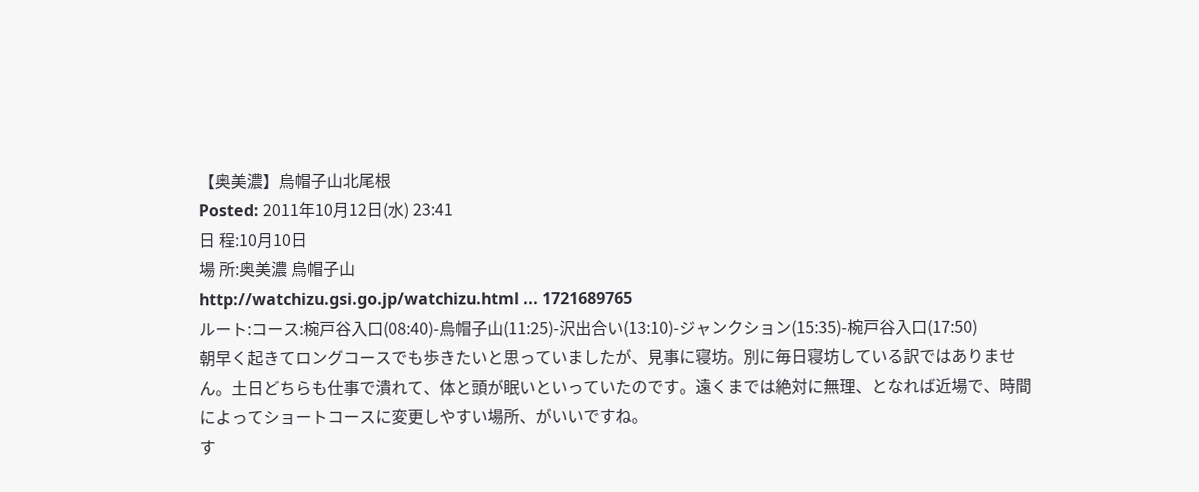【奥美濃】烏帽子山北尾根
Posted: 2011年10月12日(水) 23:41
日 程:10月10日
場 所:奥美濃 烏帽子山
http://watchizu.gsi.go.jp/watchizu.html ... 1721689765
ルート:コース:椀戸谷入口(08:40)-烏帽子山(11:25)-沢出合い(13:10)-ジャンクション(15:35)-椀戸谷入口(17:50)
朝早く起きてロングコースでも歩きたいと思っていましたが、見事に寝坊。別に毎日寝坊している訳ではありません。土日どちらも仕事で潰れて、体と頭が眠いといっていたのです。遠くまでは絶対に無理、となれば近場で、時間によってショートコースに変更しやすい場所、がいいですね。
す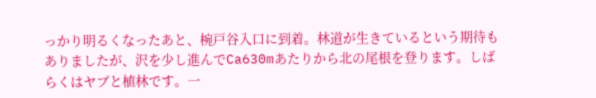っかり明るくなったあと、椀戸谷入口に到着。林道が生きているという期待もありましたが、沢を少し進んでCa630mあたりから北の尾根を登ります。しばらくはヤブと植林です。一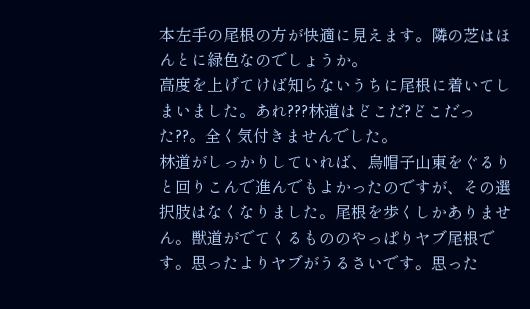本左手の尾根の方が快適に見えます。隣の芝はほんとに緑色なのでしょうか。
高度を上げてけば知らないうちに尾根に着いてしまいました。あれ???林道はどこだ?どこだった??。全く気付きませんでした。
林道がしっかりしていれば、烏帽子山東をぐるりと回りこんで進んでもよかったのですが、その選択肢はなくなりました。尾根を歩くしかありません。獣道がでてくるもののやっぱりヤブ尾根です。思ったよりヤブがうるさいです。思った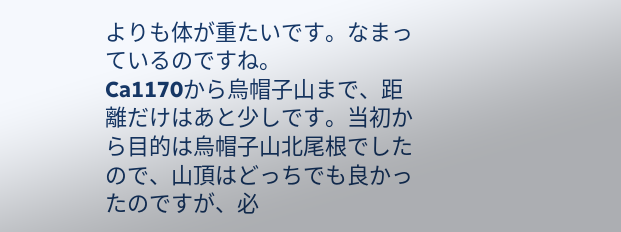よりも体が重たいです。なまっているのですね。
Ca1170から烏帽子山まで、距離だけはあと少しです。当初から目的は烏帽子山北尾根でしたので、山頂はどっちでも良かったのですが、必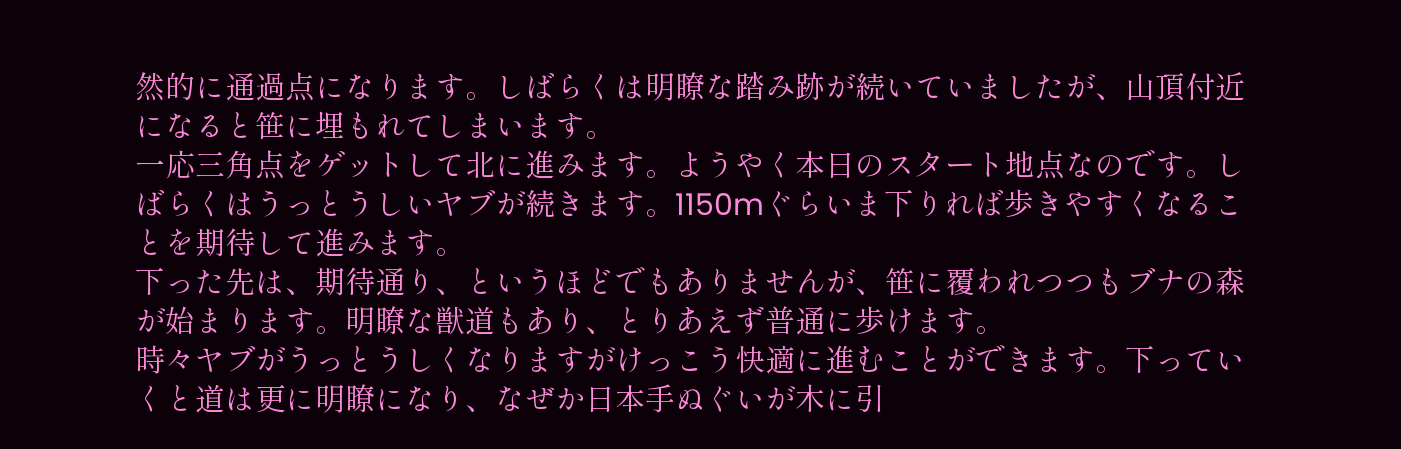然的に通過点になります。しばらくは明瞭な踏み跡が続いていましたが、山頂付近になると笹に埋もれてしまいます。
一応三角点をゲットして北に進みます。ようやく本日のスタート地点なのです。しばらくはうっとうしいヤブが続きます。1150mぐらいま下りれば歩きやすくなることを期待して進みます。
下った先は、期待通り、というほどでもありませんが、笹に覆われつつもブナの森が始まります。明瞭な獣道もあり、とりあえず普通に歩けます。
時々ヤブがうっとうしくなりますがけっこう快適に進むことができます。下っていくと道は更に明瞭になり、なぜか日本手ぬぐいが木に引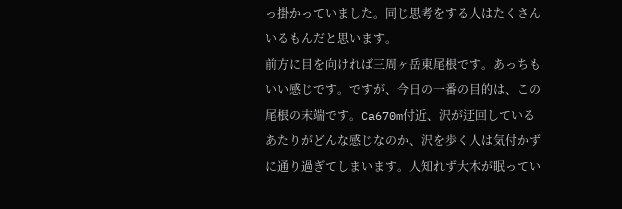っ掛かっていました。同じ思考をする人はたくさんいるもんだと思います。
前方に目を向ければ三周ヶ岳東尾根です。あっちもいい感じです。ですが、今日の一番の目的は、この尾根の末端です。Ca670m付近、沢が迂回しているあたりがどんな感じなのか、沢を歩く人は気付かずに通り過ぎてしまいます。人知れず大木が眠ってい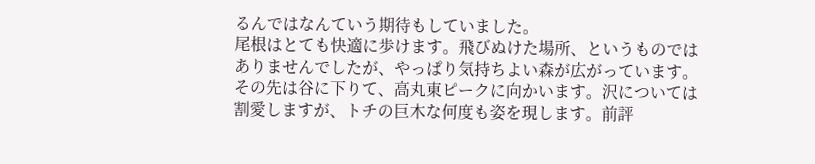るんではなんていう期待もしていました。
尾根はとても快適に歩けます。飛びぬけた場所、というものではありませんでしたが、やっぱり気持ちよい森が広がっています。 その先は谷に下りて、高丸東ピークに向かいます。沢については割愛しますが、トチの巨木な何度も姿を現します。前評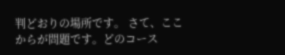判どおりの場所です。 さて、ここからが問題です。どのコース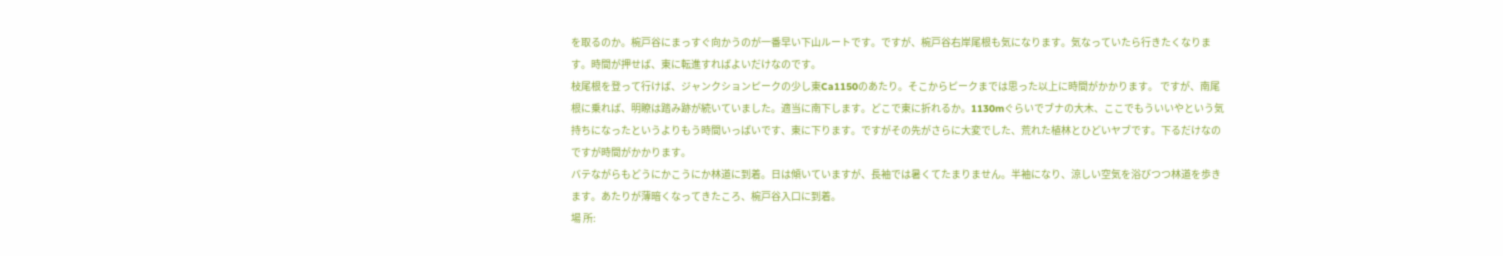を取るのか。椀戸谷にまっすぐ向かうのが一番早い下山ルートです。ですが、椀戸谷右岸尾根も気になります。気なっていたら行きたくなります。時間が押せば、東に転進すればよいだけなのです。
枝尾根を登って行けば、ジャンクションピークの少し東Ca1150のあたり。そこからピークまでは思った以上に時間がかかります。 ですが、南尾根に乗れば、明瞭は踏み跡が続いていました。適当に南下します。どこで東に折れるか。1130mぐらいでブナの大木、ここでもういいやという気持ちになったというよりもう時間いっぱいです、東に下ります。ですがその先がさらに大変でした、荒れた植林とひどいヤブです。下るだけなのですが時間がかかります。
バテながらもどうにかこうにか林道に到着。日は傾いていますが、長袖では暑くてたまりません。半袖になり、涼しい空気を浴びつつ林道を歩きます。あたりが薄暗くなってきたころ、椀戸谷入口に到着。
場 所: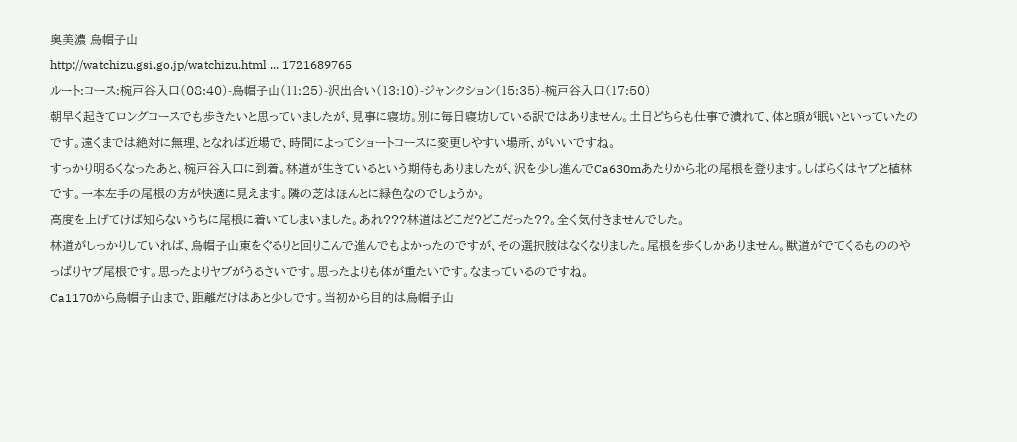奥美濃 烏帽子山
http://watchizu.gsi.go.jp/watchizu.html ... 1721689765
ルート:コース:椀戸谷入口(08:40)-烏帽子山(11:25)-沢出合い(13:10)-ジャンクション(15:35)-椀戸谷入口(17:50)
朝早く起きてロングコースでも歩きたいと思っていましたが、見事に寝坊。別に毎日寝坊している訳ではありません。土日どちらも仕事で潰れて、体と頭が眠いといっていたのです。遠くまでは絶対に無理、となれば近場で、時間によってショートコースに変更しやすい場所、がいいですね。
すっかり明るくなったあと、椀戸谷入口に到着。林道が生きているという期待もありましたが、沢を少し進んでCa630mあたりから北の尾根を登ります。しばらくはヤブと植林です。一本左手の尾根の方が快適に見えます。隣の芝はほんとに緑色なのでしょうか。
高度を上げてけば知らないうちに尾根に着いてしまいました。あれ???林道はどこだ?どこだった??。全く気付きませんでした。
林道がしっかりしていれば、烏帽子山東をぐるりと回りこんで進んでもよかったのですが、その選択肢はなくなりました。尾根を歩くしかありません。獣道がでてくるもののやっぱりヤブ尾根です。思ったよりヤブがうるさいです。思ったよりも体が重たいです。なまっているのですね。
Ca1170から烏帽子山まで、距離だけはあと少しです。当初から目的は烏帽子山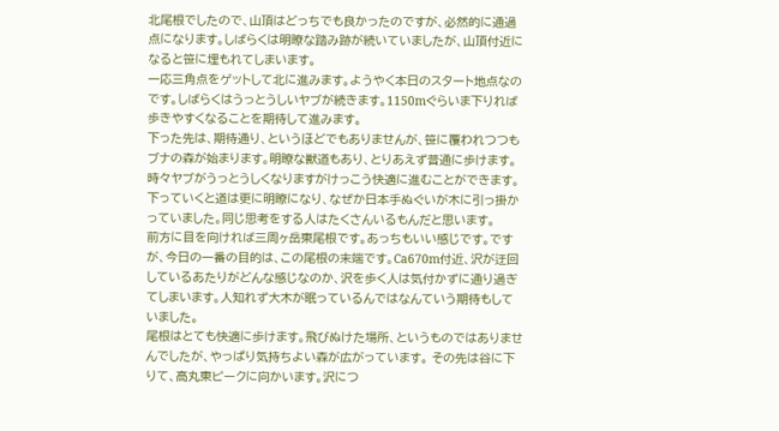北尾根でしたので、山頂はどっちでも良かったのですが、必然的に通過点になります。しばらくは明瞭な踏み跡が続いていましたが、山頂付近になると笹に埋もれてしまいます。
一応三角点をゲットして北に進みます。ようやく本日のスタート地点なのです。しばらくはうっとうしいヤブが続きます。1150mぐらいま下りれば歩きやすくなることを期待して進みます。
下った先は、期待通り、というほどでもありませんが、笹に覆われつつもブナの森が始まります。明瞭な獣道もあり、とりあえず普通に歩けます。
時々ヤブがうっとうしくなりますがけっこう快適に進むことができます。下っていくと道は更に明瞭になり、なぜか日本手ぬぐいが木に引っ掛かっていました。同じ思考をする人はたくさんいるもんだと思います。
前方に目を向ければ三周ヶ岳東尾根です。あっちもいい感じです。ですが、今日の一番の目的は、この尾根の末端です。Ca670m付近、沢が迂回しているあたりがどんな感じなのか、沢を歩く人は気付かずに通り過ぎてしまいます。人知れず大木が眠っているんではなんていう期待もしていました。
尾根はとても快適に歩けます。飛びぬけた場所、というものではありませんでしたが、やっぱり気持ちよい森が広がっています。 その先は谷に下りて、高丸東ピークに向かいます。沢につ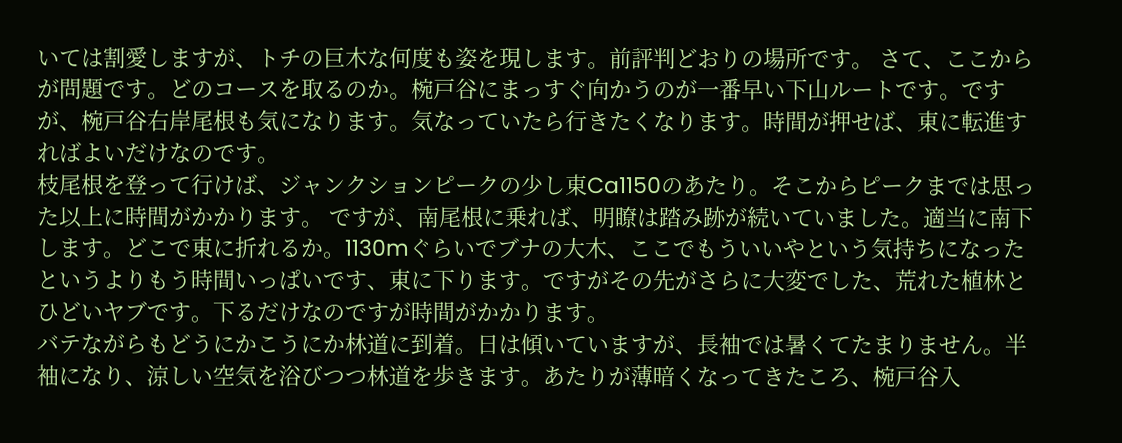いては割愛しますが、トチの巨木な何度も姿を現します。前評判どおりの場所です。 さて、ここからが問題です。どのコースを取るのか。椀戸谷にまっすぐ向かうのが一番早い下山ルートです。ですが、椀戸谷右岸尾根も気になります。気なっていたら行きたくなります。時間が押せば、東に転進すればよいだけなのです。
枝尾根を登って行けば、ジャンクションピークの少し東Ca1150のあたり。そこからピークまでは思った以上に時間がかかります。 ですが、南尾根に乗れば、明瞭は踏み跡が続いていました。適当に南下します。どこで東に折れるか。1130mぐらいでブナの大木、ここでもういいやという気持ちになったというよりもう時間いっぱいです、東に下ります。ですがその先がさらに大変でした、荒れた植林とひどいヤブです。下るだけなのですが時間がかかります。
バテながらもどうにかこうにか林道に到着。日は傾いていますが、長袖では暑くてたまりません。半袖になり、涼しい空気を浴びつつ林道を歩きます。あたりが薄暗くなってきたころ、椀戸谷入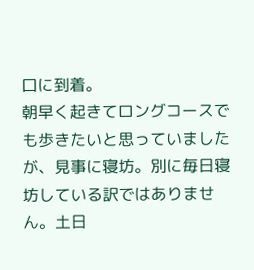口に到着。
朝早く起きてロングコースでも歩きたいと思っていましたが、見事に寝坊。別に毎日寝坊している訳ではありません。土日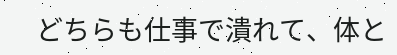どちらも仕事で潰れて、体と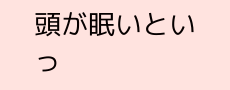頭が眠いといっ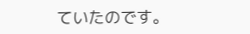ていたのです。